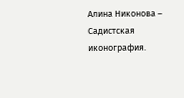Алина Никонова – Садистская иконография.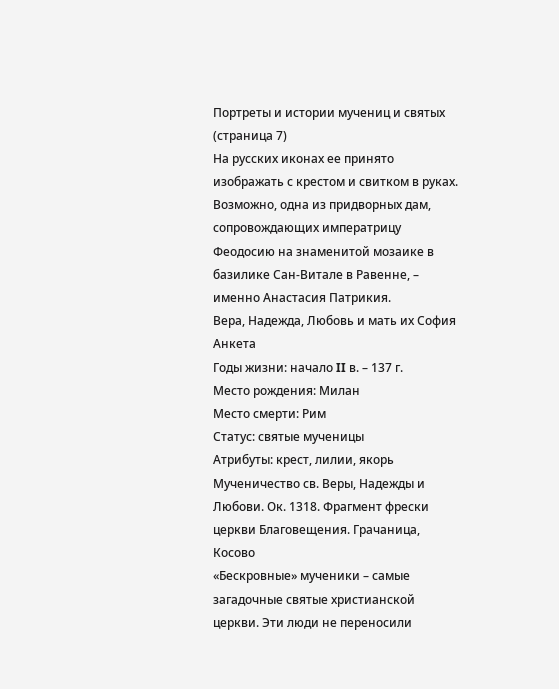Портреты и истории мучениц и святых (страница 7)
На русских иконах ее принято изображать с крестом и свитком в руках. Возможно, одна из придворных дам, сопровождающих императрицу Феодосию на знаменитой мозаике в базилике Сан-Витале в Равенне, – именно Анастасия Патрикия.
Вера, Надежда, Любовь и мать их София
Анкета
Годы жизни: начало II в. – 137 г.
Место рождения: Милан
Место смерти: Рим
Статус: святые мученицы
Атрибуты: крест, лилии, якорь
Мученичество св. Веры, Надежды и Любови. Ок. 1318. Фрагмент фрески церкви Благовещения. Грачаница, Косово
«Бескровные» мученики – самые загадочные святые христианской церкви. Эти люди не переносили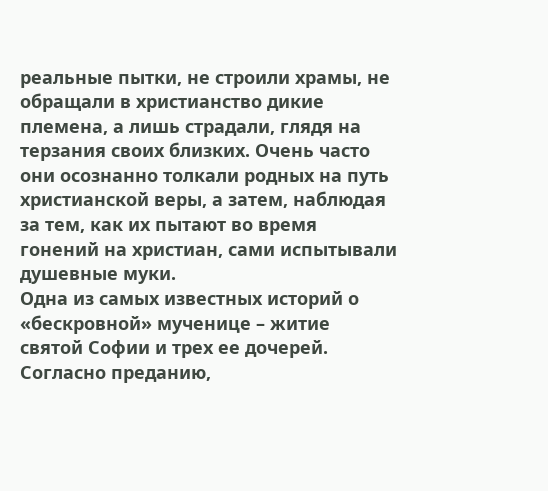реальные пытки, не строили храмы, не обращали в христианство дикие племена, а лишь страдали, глядя на терзания своих близких. Очень часто они осознанно толкали родных на путь христианской веры, а затем, наблюдая за тем, как их пытают во время гонений на христиан, сами испытывали душевные муки.
Одна из самых известных историй о «бескровной» мученице – житие святой Софии и трех ее дочерей. Согласно преданию,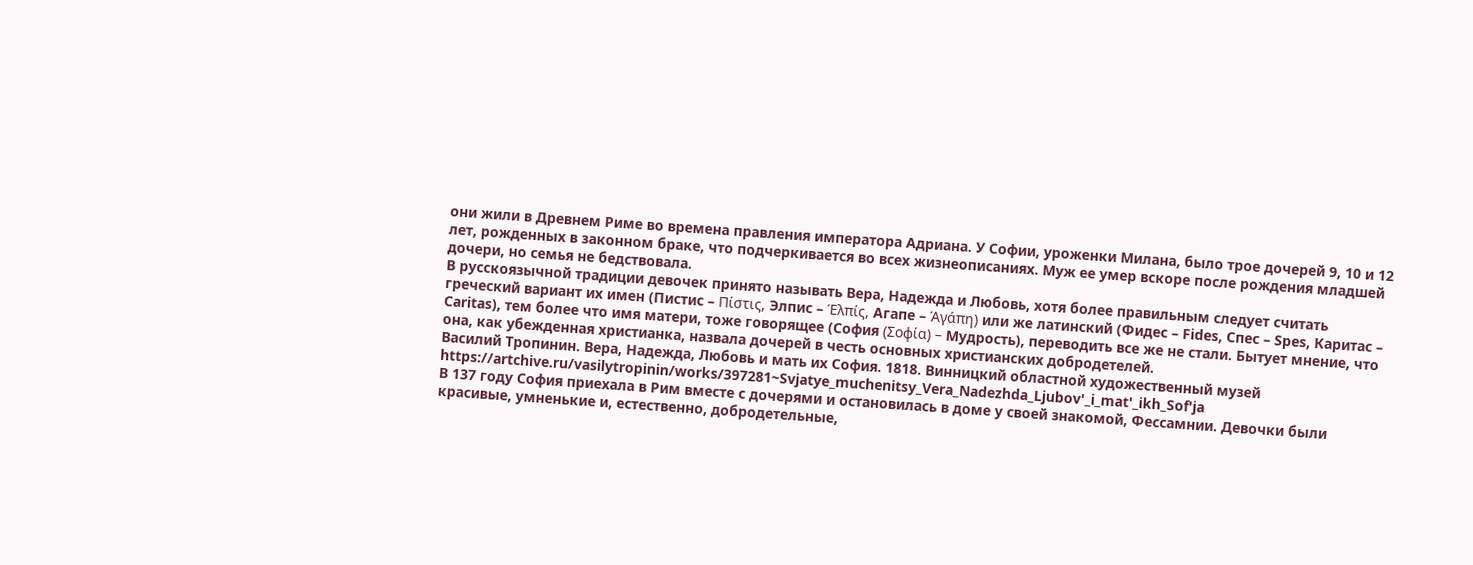они жили в Древнем Риме во времена правления императора Адриана. У Софии, уроженки Милана, было трое дочерей 9, 10 и 12 лет, рожденных в законном браке, что подчеркивается во всех жизнеописаниях. Муж ее умер вскоре после рождения младшей дочери, но семья не бедствовала.
В русскоязычной традиции девочек принято называть Вера, Надежда и Любовь, хотя более правильным следует считать греческий вариант их имен (Пистис – Πίστις, Элпис – Έλπίς, Агапе – Άγάπη) или же латинский (Фидес – Fides, Спес – Spes, Каритас – Caritas), тем более что имя матери, тоже говорящее (София (Σοφία) – Мудрость), переводить все же не стали. Бытует мнение, что она, как убежденная христианка, назвала дочерей в честь основных христианских добродетелей.
Василий Тропинин. Вера, Надежда, Любовь и мать их София. 1818. Винницкий областной художественный музей
https://artchive.ru/vasilytropinin/works/397281~Svjatye_muchenitsy_Vera_Nadezhda_Ljubov'_i_mat'_ikh_Sof'ja
В 137 году София приехала в Рим вместе с дочерями и остановилась в доме у своей знакомой, Фессамнии. Девочки были красивые, умненькие и, естественно, добродетельные,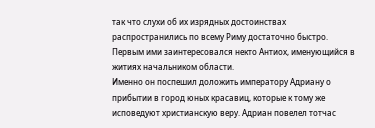так что слухи об их изрядных достоинствах распространились по всему Риму достаточно быстро. Первым ими заинтересовался некто Антиох, именующийся в житиях начальником области.
Именно он поспешил доложить императору Адриану о прибытии в город юных красавиц, которые к тому же исповедуют христианскую веру. Адриан повелел тотчас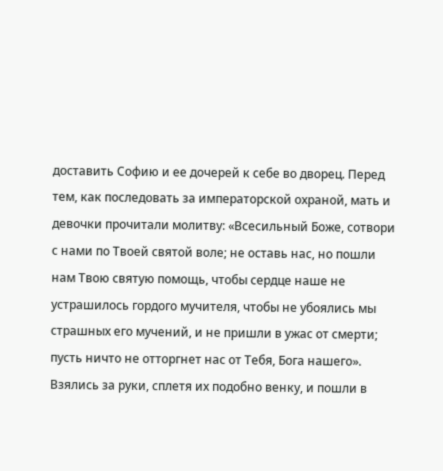доставить Софию и ее дочерей к себе во дворец. Перед тем, как последовать за императорской охраной, мать и девочки прочитали молитву: «Всесильный Боже, сотвори с нами по Твоей святой воле; не оставь нас, но пошли нам Твою святую помощь, чтобы сердце наше не устрашилось гордого мучителя, чтобы не убоялись мы страшных его мучений, и не пришли в ужас от смерти; пусть ничто не отторгнет нас от Тебя, Бога нашего». Взялись за руки, сплетя их подобно венку, и пошли в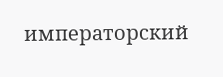императорский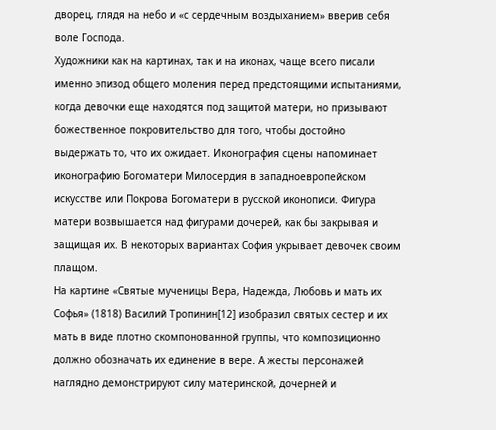дворец, глядя на небо и «с сердечным воздыханием» вверив себя воле Господа.
Художники как на картинах, так и на иконах, чаще всего писали именно эпизод общего моления перед предстоящими испытаниями, когда девочки еще находятся под защитой матери, но призывают божественное покровительство для того, чтобы достойно выдержать то, что их ожидает. Иконография сцены напоминает иконографию Богоматери Милосердия в западноевропейском искусстве или Покрова Богоматери в русской иконописи. Фигура матери возвышается над фигурами дочерей, как бы закрывая и защищая их. В некоторых вариантах София укрывает девочек своим плащом.
На картине «Святые мученицы Вера, Надежда, Любовь и мать их Софья» (1818) Василий Тропинин[12] изобразил святых сестер и их мать в виде плотно скомпонованной группы, что композиционно должно обозначать их единение в вере. А жесты персонажей наглядно демонстрируют силу материнской, дочерней и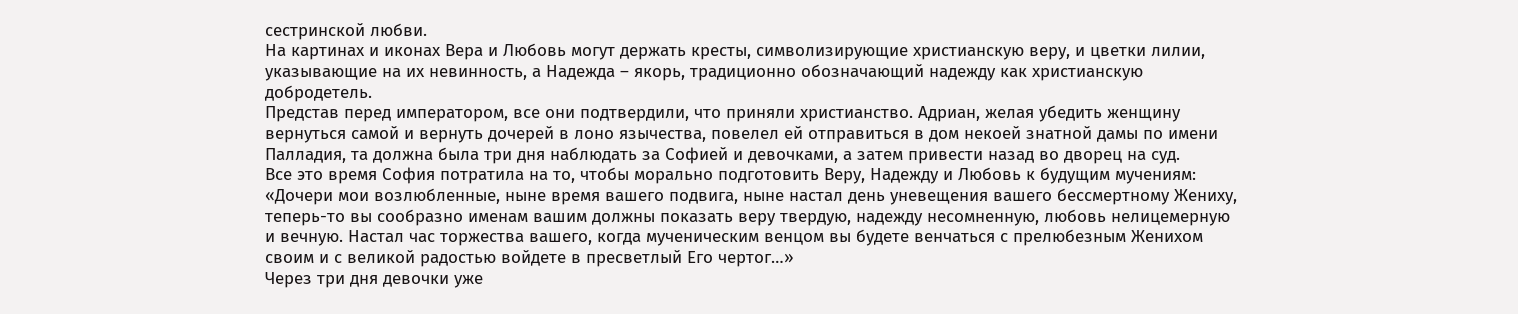сестринской любви.
На картинах и иконах Вера и Любовь могут держать кресты, символизирующие христианскую веру, и цветки лилии, указывающие на их невинность, а Надежда – якорь, традиционно обозначающий надежду как христианскую добродетель.
Представ перед императором, все они подтвердили, что приняли христианство. Адриан, желая убедить женщину вернуться самой и вернуть дочерей в лоно язычества, повелел ей отправиться в дом некоей знатной дамы по имени Палладия, та должна была три дня наблюдать за Софией и девочками, а затем привести назад во дворец на суд.
Все это время София потратила на то, чтобы морально подготовить Веру, Надежду и Любовь к будущим мучениям:
«Дочери мои возлюбленные, ныне время вашего подвига, ныне настал день уневещения вашего бессмертному Жениху, теперь-то вы сообразно именам вашим должны показать веру твердую, надежду несомненную, любовь нелицемерную и вечную. Настал час торжества вашего, когда мученическим венцом вы будете венчаться с прелюбезным Женихом своим и с великой радостью войдете в пресветлый Его чертог…»
Через три дня девочки уже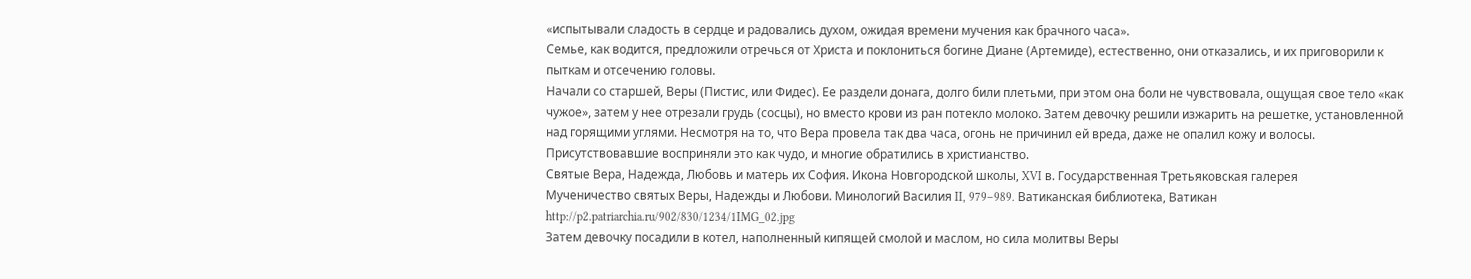«испытывали сладость в сердце и радовались духом, ожидая времени мучения как брачного часа».
Семье, как водится, предложили отречься от Христа и поклониться богине Диане (Артемиде), естественно, они отказались, и их приговорили к пыткам и отсечению головы.
Начали со старшей, Веры (Пистис, или Фидес). Ее раздели донага, долго били плетьми, при этом она боли не чувствовала, ощущая свое тело «как чужое», затем у нее отрезали грудь (сосцы), но вместо крови из ран потекло молоко. Затем девочку решили изжарить на решетке, установленной над горящими углями. Несмотря на то, что Вера провела так два часа, огонь не причинил ей вреда, даже не опалил кожу и волосы. Присутствовавшие восприняли это как чудо, и многие обратились в христианство.
Святые Вера, Надежда, Любовь и матерь их София. Икона Новгородской школы, XVI в. Государственная Третьяковская галерея
Мученичество святых Веры, Надежды и Любови. Минологий Василия II, 979–989. Ватиканская библиотека, Ватикан
http://p2.patriarchia.ru/902/830/1234/1IMG_02.jpg
Затем девочку посадили в котел, наполненный кипящей смолой и маслом, но сила молитвы Веры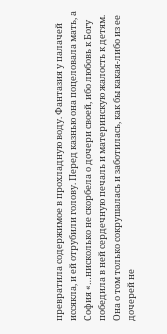превратила содержимое в прохладную воду. Фантазия у палачей иссякла, и ей отрубили голову. Перед казнью она поцеловала мать, а София «…нисколько не скорбела о дочери своей, ибо любовь к Богу победила в ней сердечную печаль и материнскую жалость к детям. Она о том только сокрушалась и заботилась, как бы какая-либо из ее дочерей не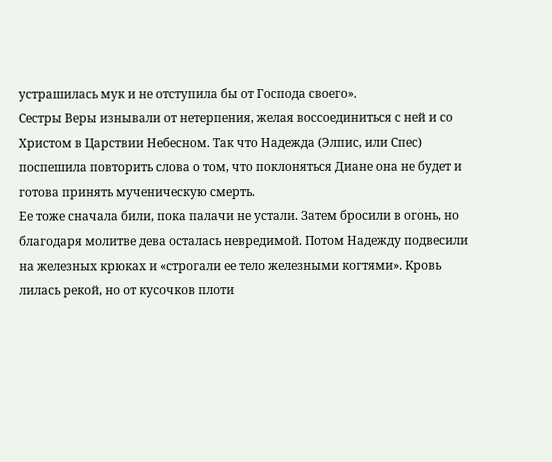устрашилась мук и не отступила бы от Господа своего».
Сестры Веры изнывали от нетерпения, желая воссоединиться с ней и со Христом в Царствии Небесном. Так что Надежда (Элпис, или Спес) поспешила повторить слова о том, что поклоняться Диане она не будет и готова принять мученическую смерть.
Ее тоже сначала били, пока палачи не устали. Затем бросили в огонь, но благодаря молитве дева осталась невредимой. Потом Надежду подвесили на железных крюках и «строгали ее тело железными когтями». Кровь лилась рекой, но от кусочков плоти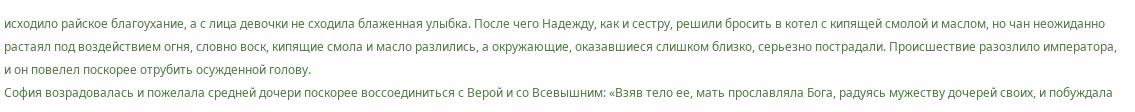исходило райское благоухание, а с лица девочки не сходила блаженная улыбка. После чего Надежду, как и сестру, решили бросить в котел с кипящей смолой и маслом, но чан неожиданно растаял под воздействием огня, словно воск, кипящие смола и масло разлились, а окружающие, оказавшиеся слишком близко, серьезно пострадали. Происшествие разозлило императора, и он повелел поскорее отрубить осужденной голову.
София возрадовалась и пожелала средней дочери поскорее воссоединиться с Верой и со Всевышним: «Взяв тело ее, мать прославляла Бога, радуясь мужеству дочерей своих, и побуждала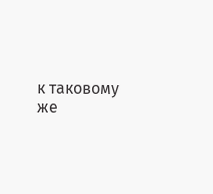к таковому же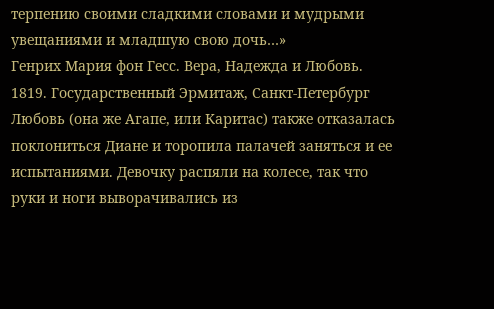терпению своими сладкими словами и мудрыми увещаниями и младшую свою дочь…»
Генрих Мария фон Гесс. Вера, Надежда и Любовь. 1819. Государственный Эрмитаж, Санкт-Петербург
Любовь (она же Агапе, или Каритас) также отказалась поклониться Диане и торопила палачей заняться и ее испытаниями. Девочку распяли на колесе, так что руки и ноги выворачивались из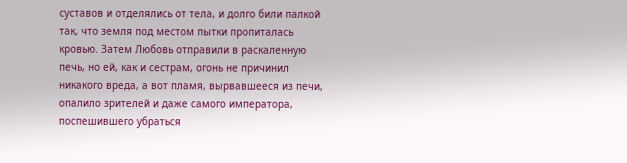суставов и отделялись от тела, и долго били палкой так, что земля под местом пытки пропиталась кровью. Затем Любовь отправили в раскаленную печь, но ей, как и сестрам, огонь не причинил никакого вреда, а вот пламя, вырвавшееся из печи, опалило зрителей и даже самого императора, поспешившего убраться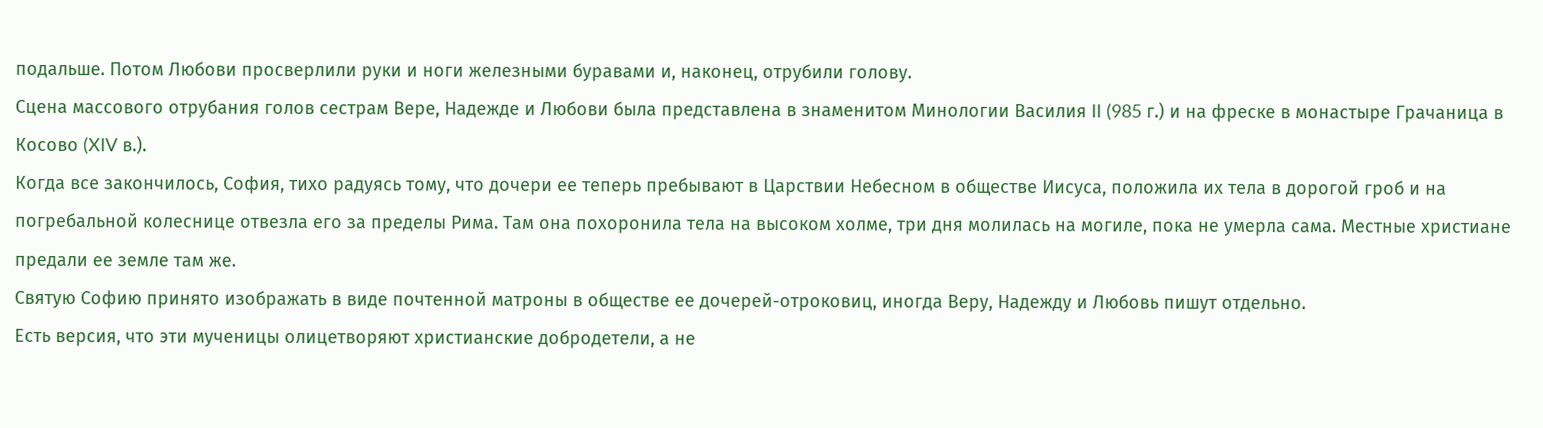подальше. Потом Любови просверлили руки и ноги железными буравами и, наконец, отрубили голову.
Сцена массового отрубания голов сестрам Вере, Надежде и Любови была представлена в знаменитом Минологии Василия II (985 г.) и на фреске в монастыре Грачаница в Косово (XIV в.).
Когда все закончилось, София, тихо радуясь тому, что дочери ее теперь пребывают в Царствии Небесном в обществе Иисуса, положила их тела в дорогой гроб и на погребальной колеснице отвезла его за пределы Рима. Там она похоронила тела на высоком холме, три дня молилась на могиле, пока не умерла сама. Местные христиане предали ее земле там же.
Святую Софию принято изображать в виде почтенной матроны в обществе ее дочерей-отроковиц, иногда Веру, Надежду и Любовь пишут отдельно.
Есть версия, что эти мученицы олицетворяют христианские добродетели, а не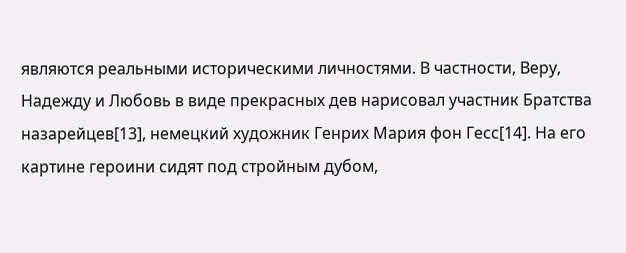являются реальными историческими личностями. В частности, Веру, Надежду и Любовь в виде прекрасных дев нарисовал участник Братства назарейцев[13], немецкий художник Генрих Мария фон Гесс[14]. На его картине героини сидят под стройным дубом,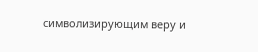символизирующим веру и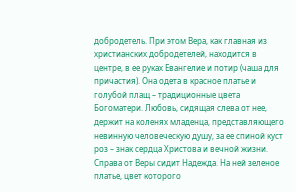добродетель. При этом Вера, как главная из христианских добродетелей, находится в центре, в ее руках Евангелие и потир (чаша для причастия). Она одета в красное платье и голубой плащ – традиционные цвета Богоматери. Любовь, сидящая слева от нее, держит на коленях младенца, представляющего невинную человеческую душу, за ее спиной куст роз – знак сердца Христова и вечной жизни. Справа от Веры сидит Надежда. На ней зеленое платье, цвет которого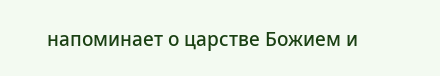напоминает о царстве Божием и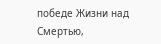победе Жизни над Смертью,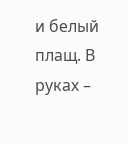и белый плащ. В руках –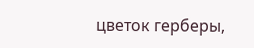цветок герберы,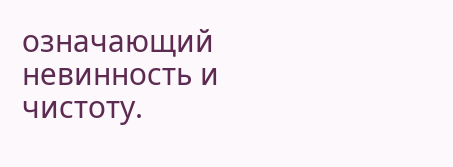означающий невинность и чистоту.